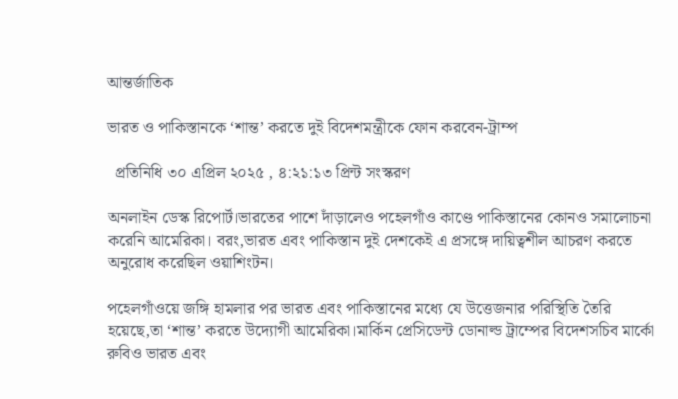আন্তর্জাতিক

ভারত ও পাকিস্তানকে ‘শান্ত’ করতে দুই বিদেশমন্ত্রীকে ফোন করবেন-ট্রাম্প

  প্রতিনিধি ৩০ এপ্রিল ২০২৫ , ৪:২১:১৩ প্রিন্ট সংস্করণ

অনলাইন ডেস্ক রিপোর্ট।ভারতের পাশে দাঁড়ালেও পহেলগাঁও কাণ্ডে পাকিস্তানের কোনও সমালোচনা করেনি আমেরিকা। বরং,ভারত এবং পাকিস্তান দুই দেশকেই এ প্রসঙ্গে দায়িত্বশীল আচরণ করতে অনুরোধ করেছিল ওয়াশিংটন।

পহেলগাঁওয়ে জঙ্গি হামলার পর ভারত এবং পাকিস্তানের মধ্যে যে উত্তেজনার পরিস্থিতি তৈরি হয়েছে,তা ‘শান্ত’ করতে উদ্যোগী আমেরিকা।মার্কিন প্রেসিডেন্ট ডোনাল্ড ট্রাম্পের বিদেশসচিব মার্কো রুবিও ভারত এবং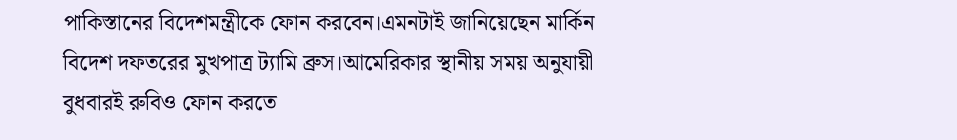পাকিস্তানের বিদেশমন্ত্রীকে ফোন করবেন।এমনটাই জানিয়েছেন মার্কিন বিদেশ দফতরের মুখপাত্র ট্যামি ব্রুস।আমেরিকার স্থানীয় সময় অনুযায়ী বুধবারই রুবিও ফোন করতে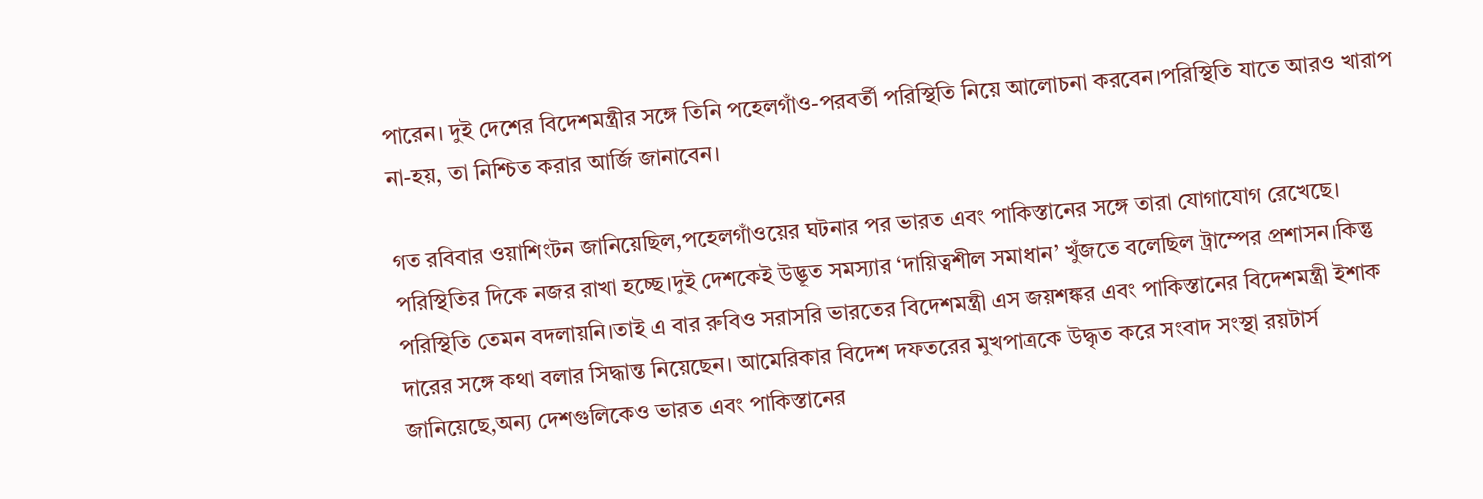পারেন। দুই দেশের বিদেশমন্ত্রীর সঙ্গে তিনি পহেলগাঁও-পরবর্তী পরিস্থিতি নিয়ে আলোচনা করবেন।পরিস্থিতি যাতে আরও খারাপ না-হয়, তা নিশ্চিত করার আর্জি জানাবেন।

গত রবিবার ওয়াশিংটন জানিয়েছিল,পহেলগাঁওয়ের ঘটনার পর ভারত এবং পাকিস্তানের সঙ্গে তারা যোগাযোগ রেখেছে। পরিস্থিতির দিকে নজর রাখা হচ্ছে।দুই দেশকেই উদ্ভূত সমস্যার ‘দায়িত্বশীল সমাধান’ খুঁজতে বলেছিল ট্রাম্পের প্রশাসন।কিন্তু পরিস্থিতি তেমন বদলায়নি।তাই এ বার রুবিও সরাসরি ভারতের বিদেশমন্ত্রী এস জয়শঙ্কর এবং পাকিস্তানের বিদেশমন্ত্রী ইশাক দারের সঙ্গে কথা বলার সিদ্ধান্ত নিয়েছেন। আমেরিকার বিদেশ দফতরের মুখপাত্রকে উদ্ধৃত করে সংবাদ সংস্থা রয়টার্স জানিয়েছে,অন্য দেশগুলিকেও ভারত এবং পাকিস্তানের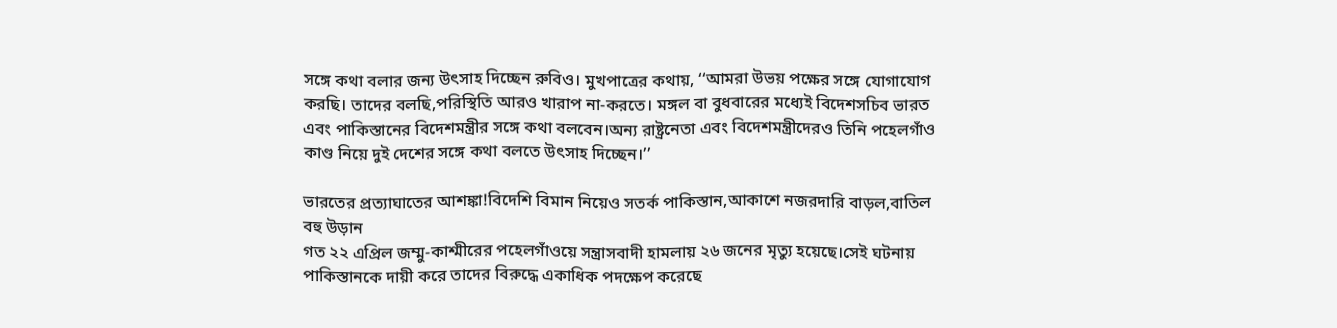সঙ্গে কথা বলার জন্য উৎসাহ দিচ্ছেন রুবিও। মুখপাত্রের কথায়, ‘‘আমরা উভয় পক্ষের সঙ্গে যোগাযোগ করছি। তাদের বলছি,পরিস্থিতি আরও খারাপ না-করতে। মঙ্গল বা বুধবারের মধ্যেই বিদেশসচিব ভারত এবং পাকিস্তানের বিদেশমন্ত্রীর সঙ্গে কথা বলবেন।অন্য রাষ্ট্রনেতা এবং বিদেশমন্ত্রীদেরও তিনি পহেলগাঁও কাণ্ড নিয়ে দুই দেশের সঙ্গে কথা বলতে উৎসাহ দিচ্ছেন।’’

ভারতের প্রত্যাঘাতের আশঙ্কা!বিদেশি বিমান নিয়েও সতর্ক পাকিস্তান,আকাশে নজরদারি বাড়ল,বাতিল বহু উড়ান
গত ২২ এপ্রিল জম্মু-কাশ্মীরের পহেলগাঁওয়ে সন্ত্রাসবাদী হামলায় ২৬ জনের মৃত্যু হয়েছে।সেই ঘটনায় পাকিস্তানকে দায়ী করে তাদের বিরুদ্ধে একাধিক পদক্ষেপ করেছে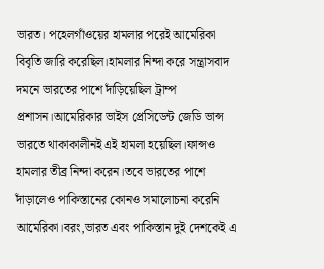ভারত। পহেলগাঁওয়ের হামলার পরেই আমেরিকা বিবৃতি জারি করেছিল।হামলার নিন্দা করে সন্ত্রাসবাদ দমনে ভারতের পাশে দাঁড়িয়েছিল ট্রাম্প প্রশাসন।আমেরিকার ভাইস প্রেসিডেন্ট জেডি ভান্স ভারতে থাকাকালীনই এই হামলা হয়েছিল।ফান্সও হামলার তীব্র নিন্দা করেন।তবে ভারতের পাশে দাঁড়ালেও পাকিস্তানের কোনও সমালোচনা করেনি আমেরিকা।বরং,ভারত এবং পাকিস্তান দুই দেশকেই এ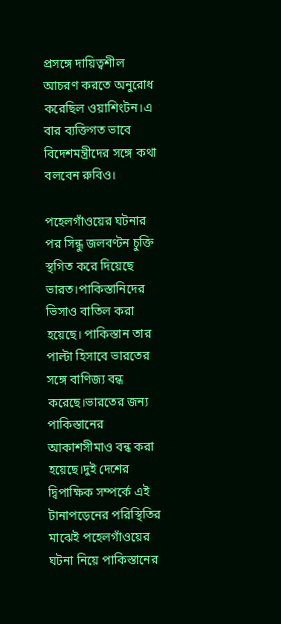প্রসঙ্গে দায়িত্বশীল আচরণ করতে অনুরোধ করেছিল ওয়াশিংটন।এ বার ব্যক্তিগত ভাবে বিদেশমন্ত্রীদের সঙ্গে কথা বলবেন রুবিও।

পহেলগাঁওয়ের ঘটনার পর সিন্ধু জলবণ্টন চুক্তি স্থগিত করে দিয়েছে ভারত।পাকিস্তানিদের ভিসাও বাতিল করা হয়েছে। পাকিস্তান তার পাল্টা হিসাবে ভারতের সঙ্গে বাণিজ্য বন্ধ করেছে।ভারতের জন্য পাকিস্তানের আকাশসীমাও বন্ধ করা হয়েছে।দুই দেশের দ্বিপাক্ষিক সম্পর্কে এই টানাপড়েনের পরিস্থিতির মাঝেই পহেলগাঁওয়ের ঘটনা নিয়ে পাকিস্তানের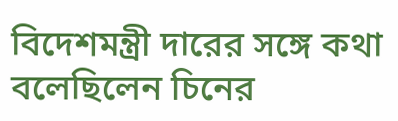বিদেশমন্ত্রী দারের সঙ্গে কথা বলেছিলেন চিনের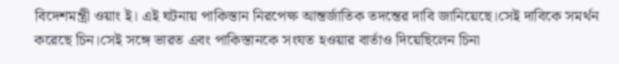বিদেশমন্ত্রী ওয়াং ই। এই ঘটনায় পাকিস্তান নিরপেক্ষ আন্তর্জাতিক তদন্তের দাবি জানিয়েছে।সেই দাবিকে সমর্থন করেছে চিন।সেই সঙ্গে ভারত এবং পাকিস্তানকে সংযত হওয়ার বার্তাও দিয়েছিলেন চিনা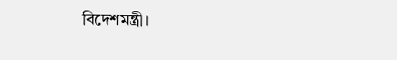বিদেশমন্ত্রী।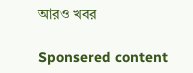আরও খবর

Sponsered content